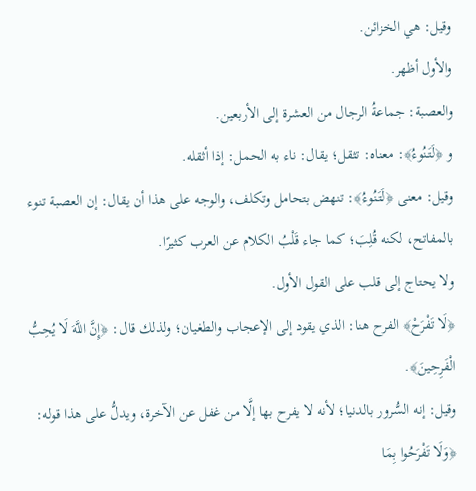وقيل: هي الخزائن.
والأول أظهر.
والعصبة: جماعةُ الرجال من العشرة إلى الأربعين.
و ﴿لَتَنُوءُ﴾: معناه: تثقل؛ يقال: ناء به الحمل: إذا أثقله.
وقيل: معنى ﴿لَتَنُوءُ﴾: تنهض بتحامل وتكلف، والوجه على هذا أن يقال: إن العصبة تنوء بالمفاتح، لكنه قُلِبَ؛ كما جاء قَلْبُ الكلام عن العرب كثيرًا.
ولا يحتاج إلى قلب على القول الأول.
﴿لَا تَفْرَحْ﴾ الفرح هنا: الذي يقود إلى الإعجاب والطغيان؛ ولذلك قال: ﴿إِنَّ اللَّهَ لَا يُحِبُّ الْفَرِحِينَ﴾.
وقيل: إنه السُّرور بالدنيا؛ لأنه لا يفرح بها إلَّا من غفل عن الآخرة، ويدلُّ على هذا قوله: ﴿وَلَا تَفْرَحُوا بِمَا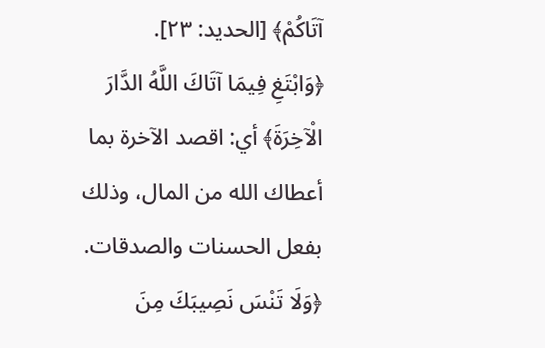آتَاكُمْ﴾ [الحديد: ٢٣].
﴿وَابْتَغِ فِيمَا آتَاكَ اللَّهُ الدَّارَ الْآخِرَةَ﴾ أي: اقصد الآخرة بما أعطاك الله من المال، وذلك بفعل الحسنات والصدقات.
﴿وَلَا تَنْسَ نَصِيبَكَ مِنَ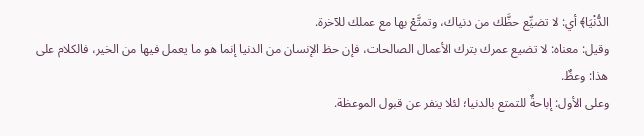الدُّنْيَا﴾ أي: لا تضيِّع حظَّك من دنياك، وتمتَّعْ بها مع عملك للآخرة.
وقيل: معناه: لا تضيع عمرك بترك الأعمال الصالحات، فإن حظ الإنسان من الدنيا إنما هو ما يعمل فيها من الخير، فالكلام على هذا: وعظٌ.
وعلى الأول: إباحةٌ للتمتع بالدنيا؛ لئلا ينفر عن قبول الموعظة.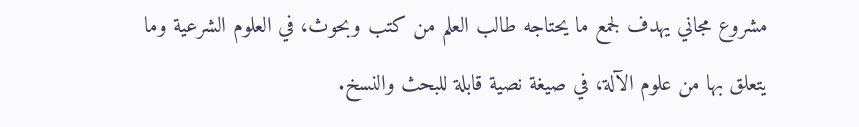مشروع مجاني يهدف لجمع ما يحتاجه طالب العلم من كتب وبحوث، في العلوم الشرعية وما يتعلق بها من علوم الآلة، في صيغة نصية قابلة للبحث والنسخ.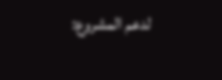لدعم المشروع: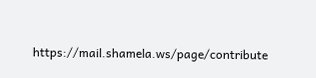https://mail.shamela.ws/page/contribute